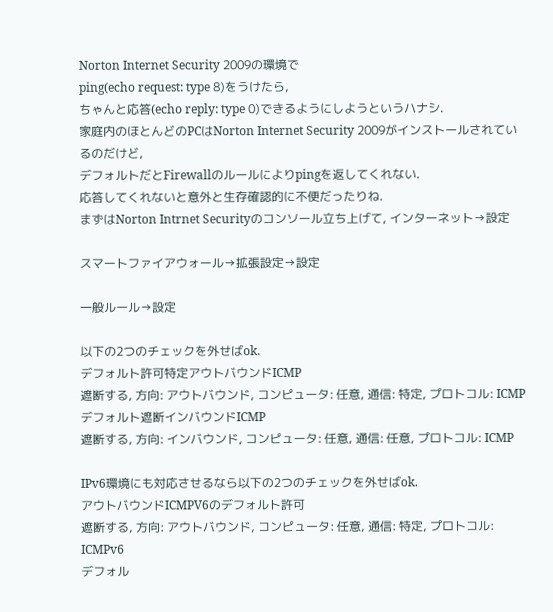Norton Internet Security 2009の環境で
ping(echo request: type 8)をうけたら,
ちゃんと応答(echo reply: type 0)できるようにしようというハナシ.
家庭内のほとんどのPCはNorton Internet Security 2009がインストールされているのだけど,
デフォルトだとFirewallのルールによりpingを返してくれない.
応答してくれないと意外と生存確認的に不便だったりね.
まずはNorton Intrnet Securityのコンソール立ち上げて, インターネット→設定

スマートファイアウォール→拡張設定→設定

一般ルール→設定

以下の2つのチェックを外せばok.
デフォルト許可特定アウトバウンドICMP
遮断する, 方向: アウトバウンド, コンピュータ: 任意, 通信: 特定, プロトコル: ICMP
デフォルト遮断インバウンドICMP
遮断する, 方向: インバウンド, コンピュータ: 任意, 通信: 任意, プロトコル: ICMP

IPv6環境にも対応させるなら以下の2つのチェックを外せばok.
アウトバウンドICMPV6のデフォルト許可
遮断する, 方向: アウトバウンド, コンピュータ: 任意, 通信: 特定, プロトコル: ICMPv6
デフォル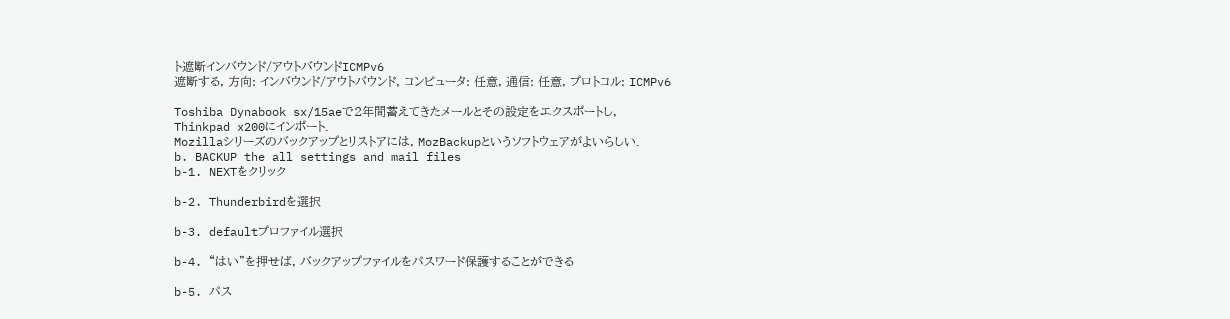ト遮断インバウンド/アウトバウンドICMPv6
遮断する, 方向: インバウンド/アウトバウンド, コンピュータ: 任意, 通信: 任意, プロトコル: ICMPv6

Toshiba Dynabook sx/15aeで2年間蓄えてきたメールとその設定をエクスポートし,
Thinkpad x200にインポート.
Mozillaシリーズのバックアップとリストアには, MozBackupというソフトウェアがよいらしい.
b. BACKUP the all settings and mail files
b-1. NEXTをクリック

b-2. Thunderbirdを選択

b-3. defaultプロファイル選択

b-4. “はい”を押せば, バックアップファイルをパスワード保護することができる

b-5. パス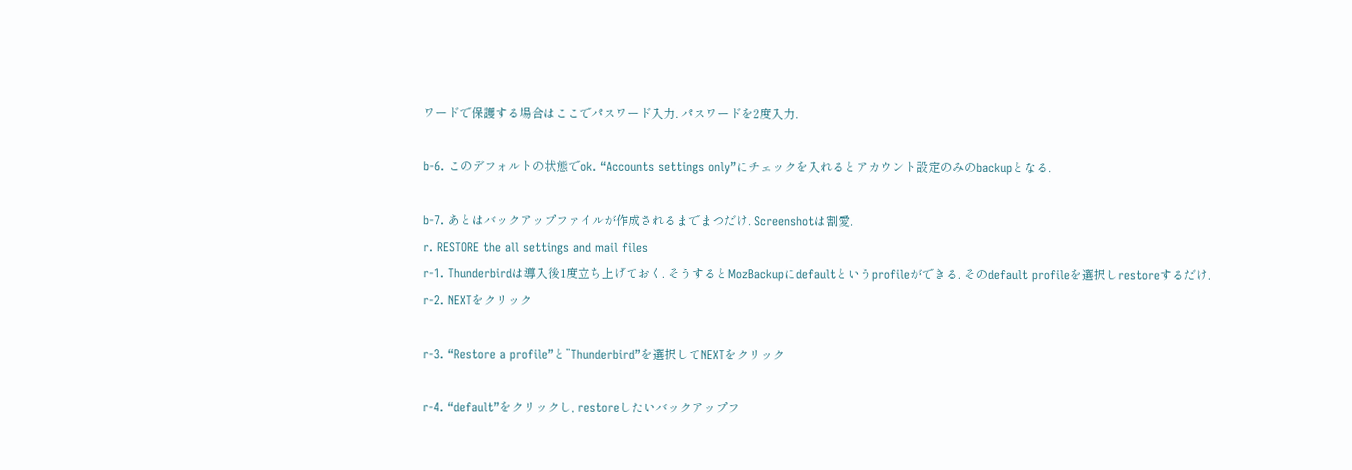ワードで保護する場合はここでパスワード入力. パスワードを2度入力.

b-6. このデフォルトの状態でok. “Accounts settings only”にチェックを入れるとアカウント設定のみのbackupとなる.

b-7. あとはバックアップファイルが作成されるまでまつだけ. Screenshotは割愛.
r. RESTORE the all settings and mail files
r-1. Thunderbirdは導入後1度立ち上げておく. そうするとMozBackupにdefaultというprofileができる. そのdefault profileを選択しrestoreするだけ.
r-2. NEXTをクリック

r-3. “Restore a profile”と”Thunderbird”を選択してNEXTをクリック

r-4. “default”をクリックし, restoreしたいバックアップフ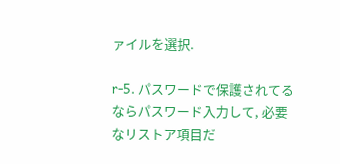ァイルを選択.

r-5. パスワードで保護されてるならパスワード入力して, 必要なリストア項目だ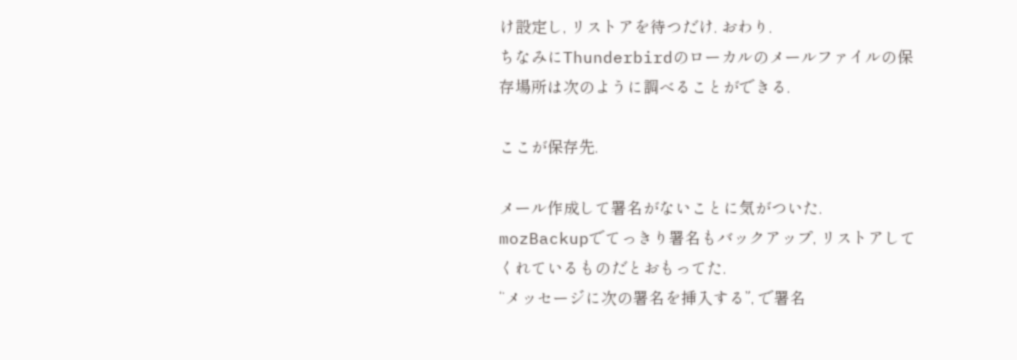け設定し, リストアを待つだけ. おわり.
ちなみにThunderbirdのローカルのメールファイルの保存場所は次のように調べることができる.

ここが保存先.

メール作成して署名がないことに気がついた.
mozBackupでてっきり署名もバックアップ, リストアしてくれているものだとおもってた.
“メッセージに次の署名を挿入する”, で署名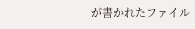が書かれたファイル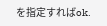を指定すればok.